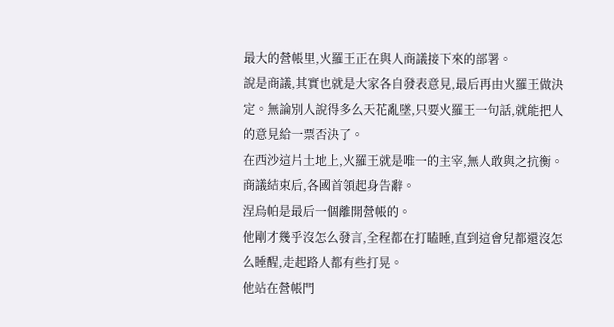最大的營帳里,火羅王正在與人商議接下來的部署。
說是商議,其實也就是大家各自發表意見,最后再由火羅王做決定。無論別人說得多么天花亂墜,只要火羅王一句話,就能把人的意見給一票否決了。
在西沙這片土地上,火羅王就是唯一的主宰,無人敢與之抗衡。
商議結束后,各國首領起身告辭。
涅烏帕是最后一個離開營帳的。
他剛才幾乎沒怎么發言,全程都在打瞌睡,直到這會兒都還沒怎么睡醒,走起路人都有些打晃。
他站在營帳門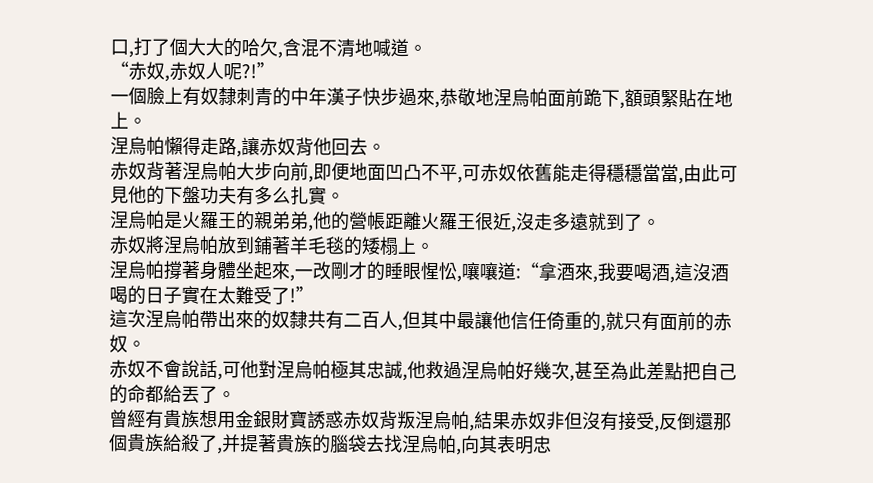口,打了個大大的哈欠,含混不清地喊道。
“赤奴,赤奴人呢?!”
一個臉上有奴隸刺青的中年漢子快步過來,恭敬地涅烏帕面前跪下,額頭緊貼在地上。
涅烏帕懶得走路,讓赤奴背他回去。
赤奴背著涅烏帕大步向前,即便地面凹凸不平,可赤奴依舊能走得穩穩當當,由此可見他的下盤功夫有多么扎實。
涅烏帕是火羅王的親弟弟,他的營帳距離火羅王很近,沒走多遠就到了。
赤奴將涅烏帕放到鋪著羊毛毯的矮榻上。
涅烏帕撐著身體坐起來,一改剛才的睡眼惺忪,嚷嚷道:“拿酒來,我要喝酒,這沒酒喝的日子實在太難受了!”
這次涅烏帕帶出來的奴隸共有二百人,但其中最讓他信任倚重的,就只有面前的赤奴。
赤奴不會說話,可他對涅烏帕極其忠誠,他救過涅烏帕好幾次,甚至為此差點把自己的命都給丟了。
曾經有貴族想用金銀財寶誘惑赤奴背叛涅烏帕,結果赤奴非但沒有接受,反倒還那個貴族給殺了,并提著貴族的腦袋去找涅烏帕,向其表明忠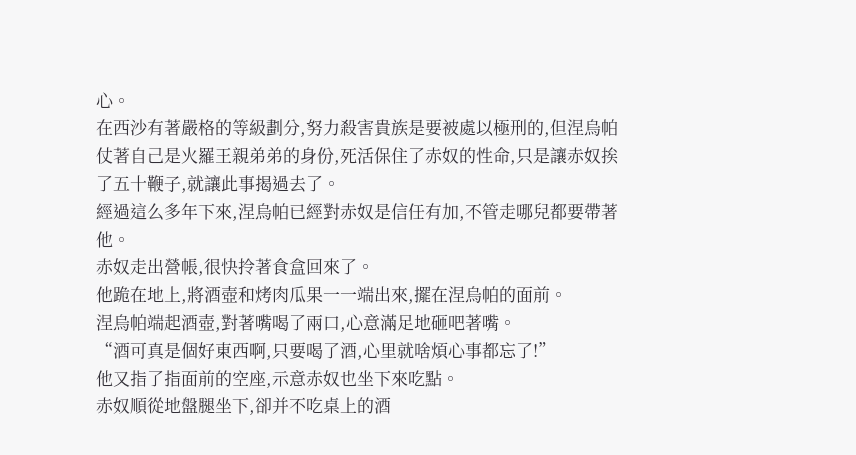心。
在西沙有著嚴格的等級劃分,努力殺害貴族是要被處以極刑的,但涅烏帕仗著自己是火羅王親弟弟的身份,死活保住了赤奴的性命,只是讓赤奴挨了五十鞭子,就讓此事揭過去了。
經過這么多年下來,涅烏帕已經對赤奴是信任有加,不管走哪兒都要帶著他。
赤奴走出營帳,很快拎著食盒回來了。
他跪在地上,將酒壺和烤肉瓜果一一端出來,擺在涅烏帕的面前。
涅烏帕端起酒壺,對著嘴喝了兩口,心意滿足地砸吧著嘴。
“酒可真是個好東西啊,只要喝了酒,心里就啥煩心事都忘了!”
他又指了指面前的空座,示意赤奴也坐下來吃點。
赤奴順從地盤腿坐下,卻并不吃桌上的酒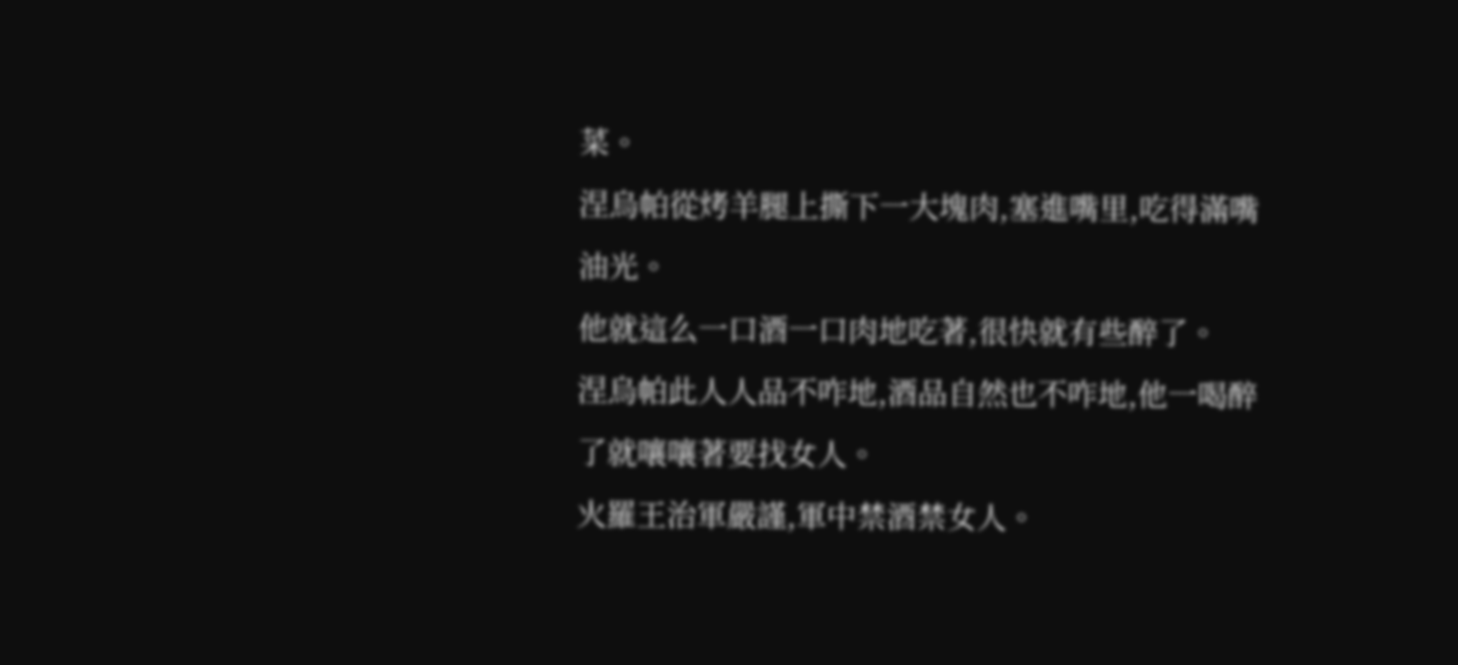菜。
涅烏帕從烤羊腿上撕下一大塊肉,塞進嘴里,吃得滿嘴油光。
他就這么一口酒一口肉地吃著,很快就有些醉了。
涅烏帕此人人品不咋地,酒品自然也不咋地,他一喝醉了就嚷嚷著要找女人。
火羅王治軍嚴謹,軍中禁酒禁女人。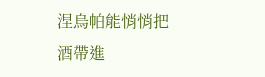涅烏帕能悄悄把酒帶進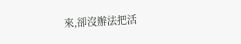來,卻沒辦法把活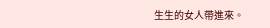生生的女人帶進來。